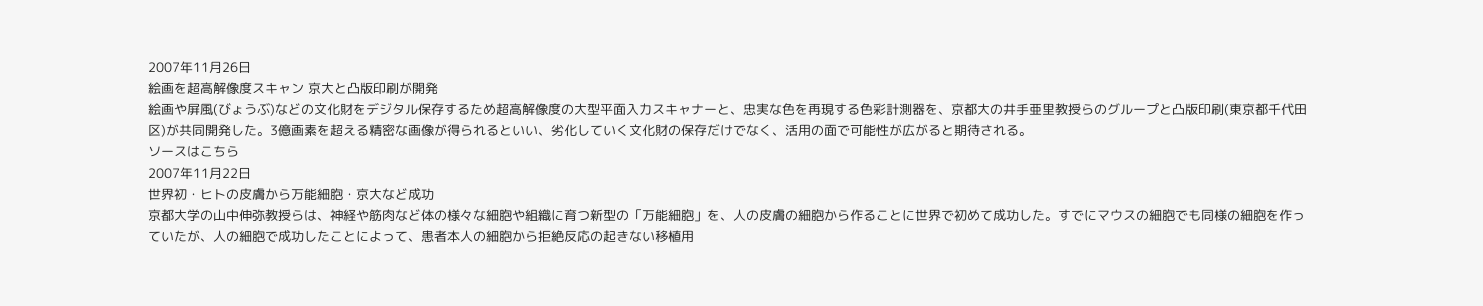2007年11月26日
絵画を超高解像度スキャン 京大と凸版印刷が開発
絵画や屏風(びょうぶ)などの文化財をデジタル保存するため超高解像度の大型平面入力スキャナーと、忠実な色を再現する色彩計測器を、京都大の井手亜里教授らのグループと凸版印刷(東京都千代田区)が共同開発した。3億画素を超える精密な画像が得られるといい、劣化していく文化財の保存だけでなく、活用の面で可能性が広がると期待される。
ソースはこちら
2007年11月22日
世界初・ヒトの皮膚から万能細胞・京大など成功
京都大学の山中伸弥教授らは、神経や筋肉など体の様々な細胞や組織に育つ新型の「万能細胞」を、人の皮膚の細胞から作ることに世界で初めて成功した。すでにマウスの細胞でも同様の細胞を作っていたが、人の細胞で成功したことによって、患者本人の細胞から拒絶反応の起きない移植用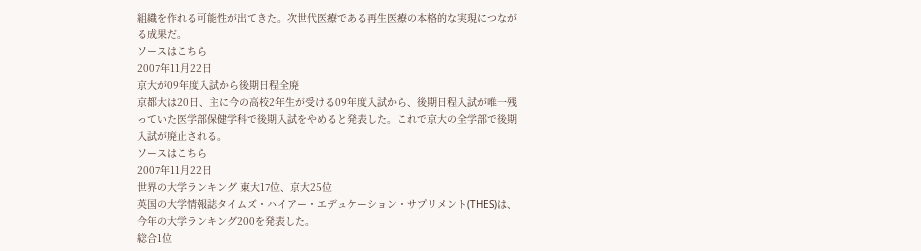組織を作れる可能性が出てきた。次世代医療である再生医療の本格的な実現につながる成果だ。
ソースはこちら
2007年11月22日
京大が09年度入試から後期日程全廃
京都大は20日、主に今の高校2年生が受ける09年度入試から、後期日程入試が唯一残っていた医学部保健学科で後期入試をやめると発表した。これで京大の全学部で後期入試が廃止される。
ソースはこちら
2007年11月22日
世界の大学ランキング 東大17位、京大25位
英国の大学情報誌タイムズ・ハイアー・エデュケーション・サプリメント(THES)は、今年の大学ランキング200を発表した。
総合1位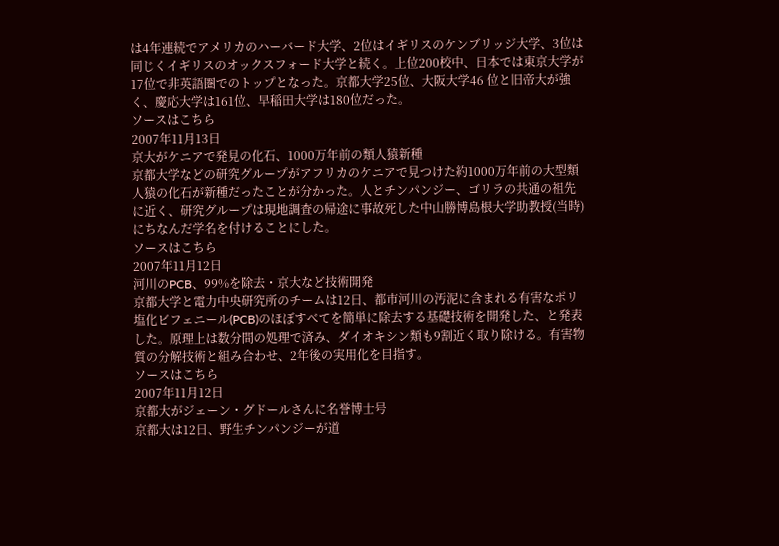は4年連続でアメリカのハーバード大学、2位はイギリスのケンブリッジ大学、3位は同じくイギリスのオックスフォード大学と続く。上位200校中、日本では東京大学が17位で非英語圏でのトップとなった。京都大学25位、大阪大学46 位と旧帝大が強く、慶応大学は161位、早稲田大学は180位だった。
ソースはこちら
2007年11月13日
京大がケニアで発見の化石、1000万年前の類人猿新種
京都大学などの研究グループがアフリカのケニアで見つけた約1000万年前の大型類人猿の化石が新種だったことが分かった。人とチンパンジー、ゴリラの共通の祖先に近く、研究グループは現地調査の帰途に事故死した中山勝博島根大学助教授(当時)にちなんだ学名を付けることにした。
ソースはこちら
2007年11月12日
河川のPCB、99%を除去・京大など技術開発
京都大学と電力中央研究所のチームは12日、都市河川の汚泥に含まれる有害なポリ塩化ビフェニール(PCB)のほぼすべてを簡単に除去する基礎技術を開発した、と発表した。原理上は数分間の処理で済み、ダイオキシン類も9割近く取り除ける。有害物質の分解技術と組み合わせ、2年後の実用化を目指す。
ソースはこちら
2007年11月12日
京都大がジェーン・グドールさんに名誉博士号
京都大は12日、野生チンパンジーが道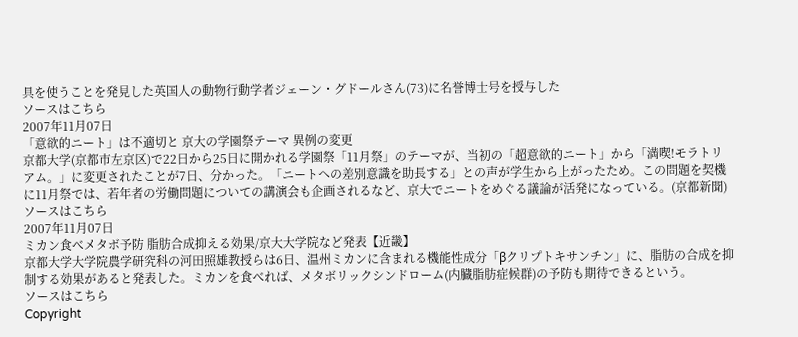具を使うことを発見した英国人の動物行動学者ジェーン・グドールさん(73)に名誉博士号を授与した
ソースはこちら
2007年11月07日
「意欲的ニート」は不適切と 京大の学園祭テーマ 異例の変更
京都大学(京都市左京区)で22日から25日に開かれる学園祭「11月祭」のテーマが、当初の「超意欲的ニート」から「満喫!モラトリアム。」に変更されたことが7日、分かった。「ニートへの差別意識を助長する」との声が学生から上がったため。この問題を契機に11月祭では、若年者の労働問題についての講演会も企画されるなど、京大でニートをめぐる議論が活発になっている。(京都新聞)
ソースはこちら
2007年11月07日
ミカン食べメタボ予防 脂肪合成抑える効果/京大大学院など発表【近畿】
京都大学大学院農学研究科の河田照雄教授らは6日、温州ミカンに含まれる機能性成分「βクリプトキサンチン」に、脂肪の合成を抑制する効果があると発表した。ミカンを食べれば、メタボリックシンドローム(内臓脂肪症候群)の予防も期待できるという。
ソースはこちら
Copyright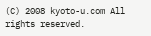(C) 2008 kyoto-u.com All rights reserved.